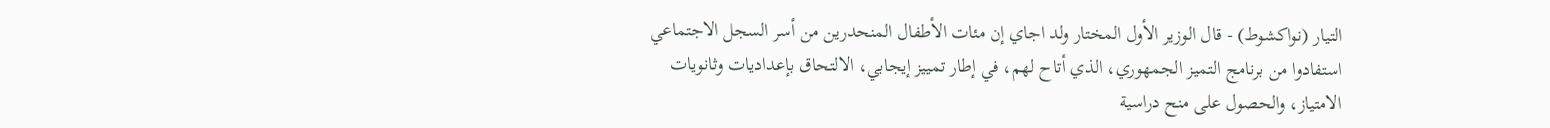التيار (نواكشوط) - قال الوزير الأول المختار ولد اجاي إن مئات الأطفال المنحدرين من أسر السجل الاجتماعي استفادوا من برنامج التميز الجمهوري، الذي أتاح لهم، في إطار تمييز إيجابي، الالتحاق بإعداديات وثانويات الامتياز، والحصول على منح دراسية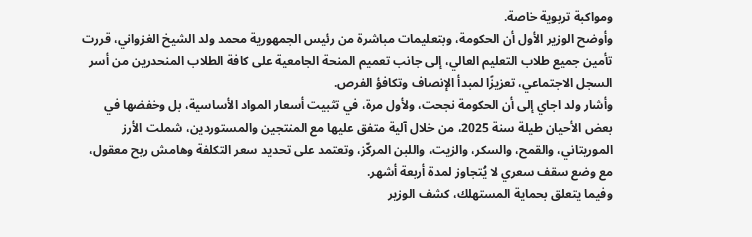ومواكبة تربوية خاصة.
وأوضح الوزير الأول أن الحكومة، وبتعليمات مباشرة من رئيس الجمهورية محمد ولد الشيخ الغزواني، قررت تأمين جميع طلاب التعليم العالي، إلى جانب تعميم المنحة الجامعية على كافة الطلاب المنحدرين من أسر السجل الاجتماعي، تعزيزًا لمبدأ الإنصاف وتكافؤ الفرص.
وأشار ولد اجاي إلى أن الحكومة نجحت، ولأول مرة، في تثبيت أسعار المواد الأساسية، بل وخفضها في بعض الأحيان طيلة سنة 2025، من خلال آلية متفق عليها مع المنتجين والمستوردين، شملت الأرز الموريتاني، والقمح، والسكر، والزيت، واللبن المركّز، وتعتمد على تحديد سعر التكلفة وهامش ربح معقول، مع وضع سقف سعري لا يُتجاوز لمدة أربعة أشهر.
وفيما يتعلق بحماية المستهلك، كشف الوزير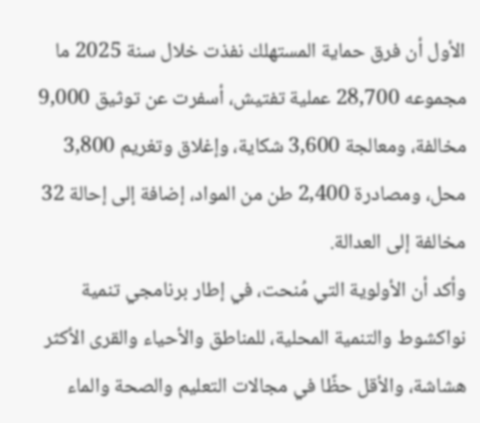الأول أن فرق حماية المستهلك نفذت خلال سنة 2025 ما مجموعه 28,700 عملية تفتيش، أسفرت عن توثيق 9,000 مخالفة، ومعالجة 3,600 شكاية، وإغلاق وتغريم 3,800 محل، ومصادرة 2,400 طن من المواد، إضافة إلى إحالة 32 مخالفة إلى العدالة.
وأكد أن الأولوية التي مُنحت، في إطار برنامجي تنمية نواكشوط والتنمية المحلية، للمناطق والأحياء والقرى الأكثر هشاشة، والأقل حظًا في مجالات التعليم والصحة والماء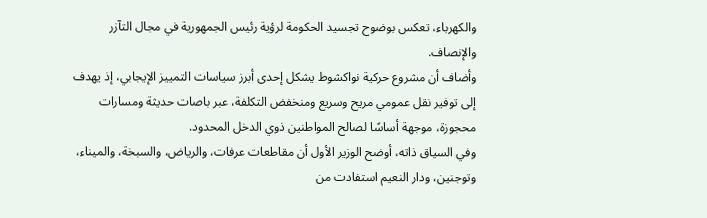والكهرباء، تعكس بوضوح تجسيد الحكومة لرؤية رئيس الجمهورية في مجال التآزر والإنصاف.
وأضاف أن مشروع حركية نواكشوط يشكل إحدى أبرز سياسات التمييز الإيجابي، إذ يهدف إلى توفير نقل عمومي مريح وسريع ومنخفض التكلفة، عبر باصات حديثة ومسارات محجوزة، موجهة أساسًا لصالح المواطنين ذوي الدخل المحدود.
وفي السياق ذاته، أوضح الوزير الأول أن مقاطعات عرفات، والرياض، والسبخة، والميناء، وتوجنين، ودار النعيم استفادت من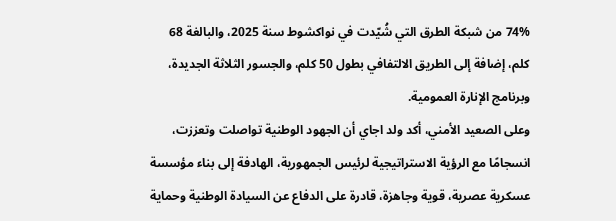74% من شبكة الطرق التي شُيّدت في نواكشوط سنة 2025، والبالغة 68 كلم، إضافة إلى الطريق الالتفافي بطول 50 كلم، والجسور الثلاثة الجديدة، وبرنامج الإنارة العمومية.
وعلى الصعيد الأمني، أكد ولد اجاي أن الجهود الوطنية تواصلت وتعززت، انسجامًا مع الرؤية الاستراتيجية لرئيس الجمهورية، الهادفة إلى بناء مؤسسة عسكرية عصرية، قوية وجاهزة، قادرة على الدفاع عن السيادة الوطنية وحماية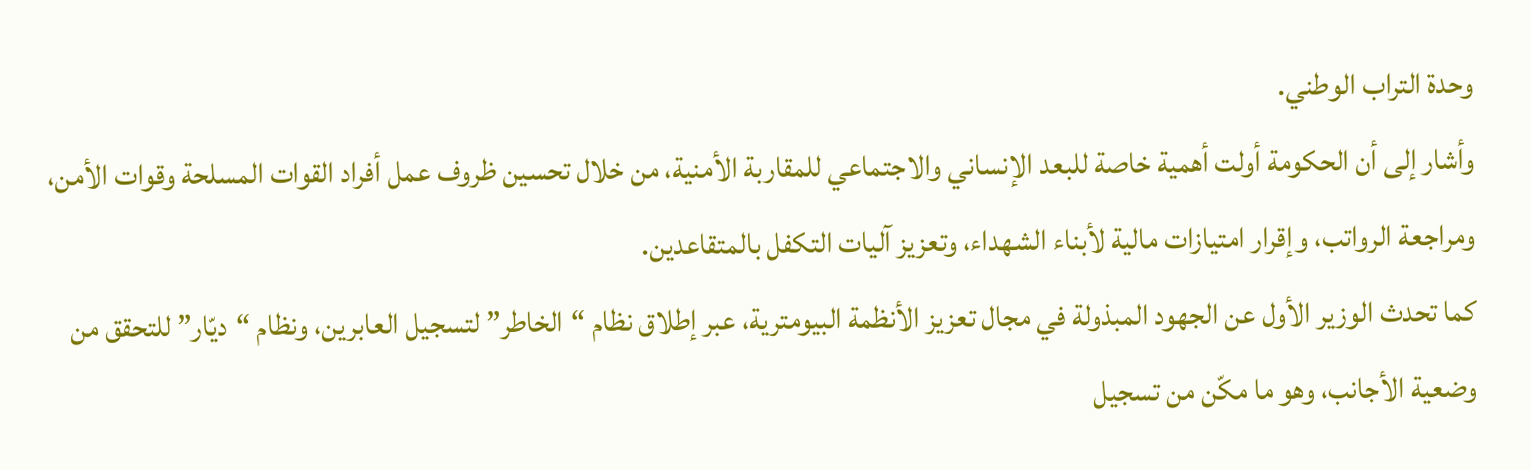وحدة التراب الوطني.
وأشار إلى أن الحكومة أولت أهمية خاصة للبعد الإنساني والاجتماعي للمقاربة الأمنية، من خلال تحسين ظروف عمل أفراد القوات المسلحة وقوات الأمن، ومراجعة الرواتب، وإقرار امتيازات مالية لأبناء الشهداء، وتعزيز آليات التكفل بالمتقاعدين.
كما تحدث الوزير الأول عن الجهود المبذولة في مجال تعزيز الأنظمة البيومترية، عبر إطلاق نظام “الخاطر” لتسجيل العابرين، ونظام “ديّار” للتحقق من وضعية الأجانب، وهو ما مكّن من تسجيل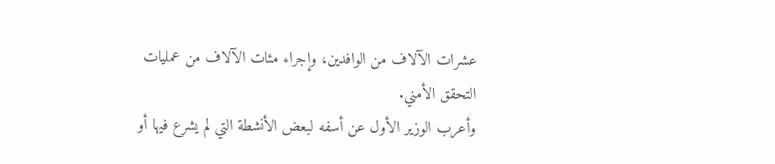عشرات الآلاف من الوافدين، وإجراء مئات الآلاف من عمليات التحقق الأمني.
وأعرب الوزير الأول عن أسفه لبعض الأنشطة التي لم يشرع فيها أو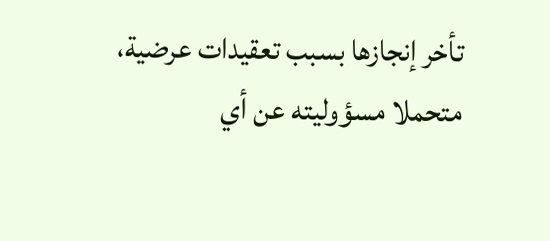تأخر إنجازها بسبب تعقيدات عرضية، متحملا مسؤوليته عن أي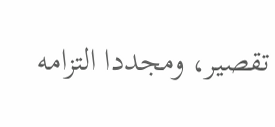تقصير، ومجددا التزامه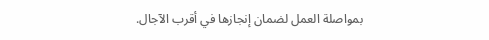بمواصلة العمل لضمان إنجازها في أقرب الآجال.